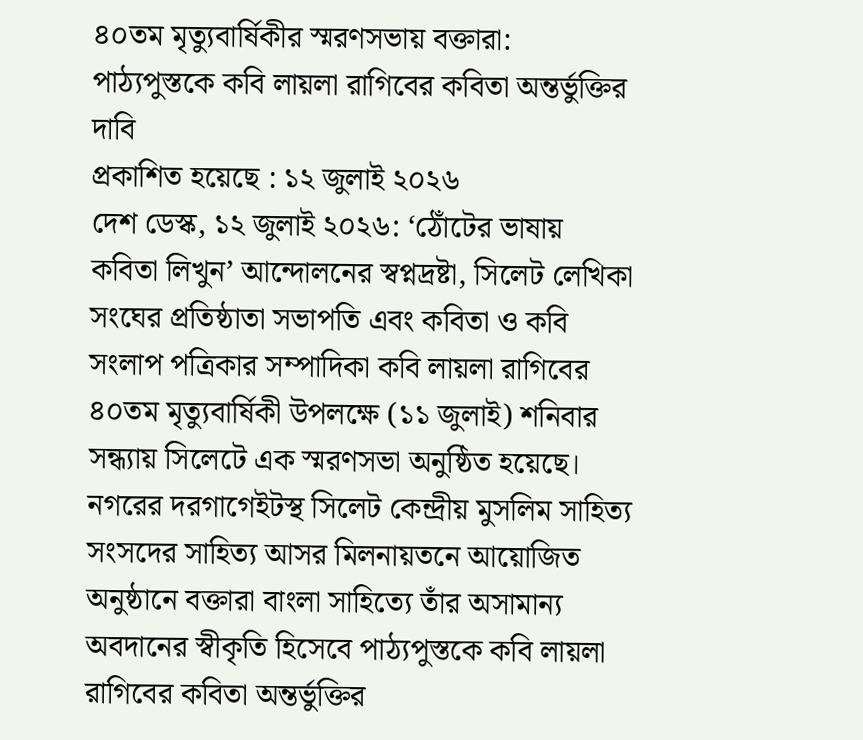৪০তম মৃত্যুবার্ষিকীর স্মরণসভায় বক্তারা: পাঠ্যপুস্তকে কবি লায়লা রাগিবের কবিতা অন্তর্ভুক্তির দাবি
প্রকাশিত হয়েছে : ১২ জুলাই ২০২৬
দেশ ডেস্ক, ১২ জুলাই ২০২৬: ‘ঠোঁটের ভাষায় কবিতা লিখুন’ আন্দোলনের স্বপ্নদ্রষ্টা, সিলেট লেখিকা সংঘের প্রতিষ্ঠাতা সভাপতি এবং কবিতা ও কবি সংলাপ পত্রিকার সম্পাদিকা কবি লায়লা রাগিবের ৪০তম মৃত্যুবার্ষিকী উপলক্ষে (১১ জুলাই) শনিবার সন্ধ্যায় সিলেটে এক স্মরণসভা অনুষ্ঠিত হয়েছে।
নগরের দরগাগেইটস্থ সিলেট কেন্দ্রীয় মুসলিম সাহিত্য সংসদের সাহিত্য আসর মিলনায়তনে আয়োজিত অনুষ্ঠানে বক্তারা বাংলা সাহিত্যে তাঁর অসামান্য অবদানের স্বীকৃতি হিসেবে পাঠ্যপুস্তকে কবি লায়লা রাগিবের কবিতা অন্তর্ভুক্তির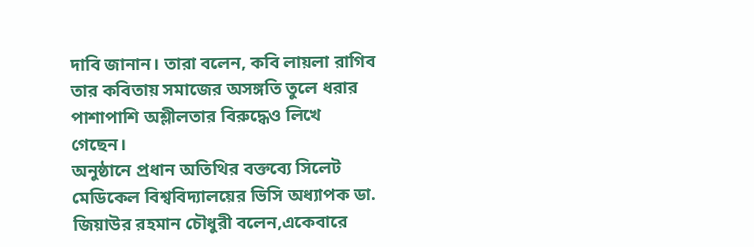দাবি জানান। তারা বলেন, কবি লায়লা রাগিব তার কবিতায় সমাজের অসঙ্গতি তুলে ধরার পাশাপাশি অশ্লীলতার বিরুদ্ধেও লিখে গেছেন।
অনুষ্ঠানে প্রধান অতিথির বক্তব্যে সিলেট মেডিকেল বিশ্ববিদ্যালয়ের ভিসি অধ্যাপক ডা. জিয়াউর রহমান চৌধুরী বলেন,একেবারে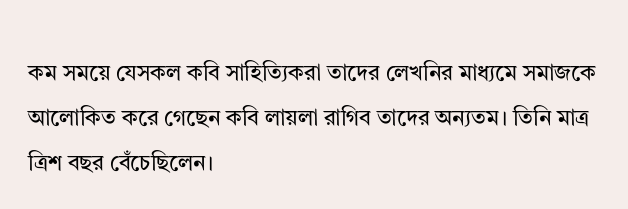কম সময়ে যেসকল কবি সাহিত্যিকরা তাদের লেখনির মাধ্যমে সমাজকে আলোকিত করে গেছেন কবি লায়লা রাগিব তাদের অন্যতম। তিনি মাত্র ত্রিশ বছর বেঁচেছিলেন।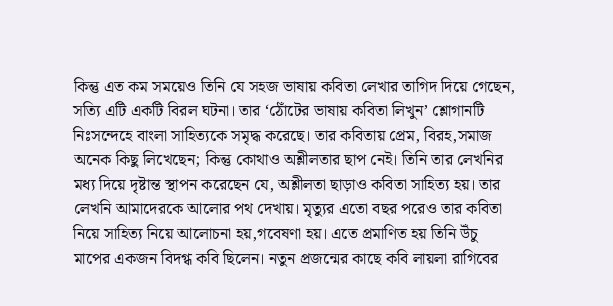কিন্তু এত কম সময়েও তিনি যে সহজ ভাষায় কবিতা লেখার তাগিদ দিয়ে গেছেন, সত্যি এটি একটি বিরল ঘটনা। তার ‘ঠোঁটের ভাষায় কবিতা লিখুন’ শ্লোগানটি নিঃসন্দেহে বাংলা সাহিত্যকে সমৃদ্ধ করেছে। তার কবিতায় প্রেম, বিরহ,সমাজ অনেক কিছু লিখেছেন; কিন্তু কোথাও অশ্লীলতার ছাপ নেই। তিনি তার লেখনির মধ্য দিয়ে দৃষ্টান্ত স্থাপন করেছেন যে, অশ্লীলতা ছাড়াও কবিতা সাহিত্য হয়। তার লেখনি আমাদেরকে আলোর পথ দেখায়। মৃত্যুর এতো বছর পরেও তার কবিতা নিয়ে সাহিত্য নিয়ে আলোচনা হয়,গবেষণা হয়। এতে প্রমাণিত হয় তিনি উঁচু মাপের একজন বিদগ্ধ কবি ছিলেন। নতুন প্রজন্মের কাছে কবি লায়লা রাগিবের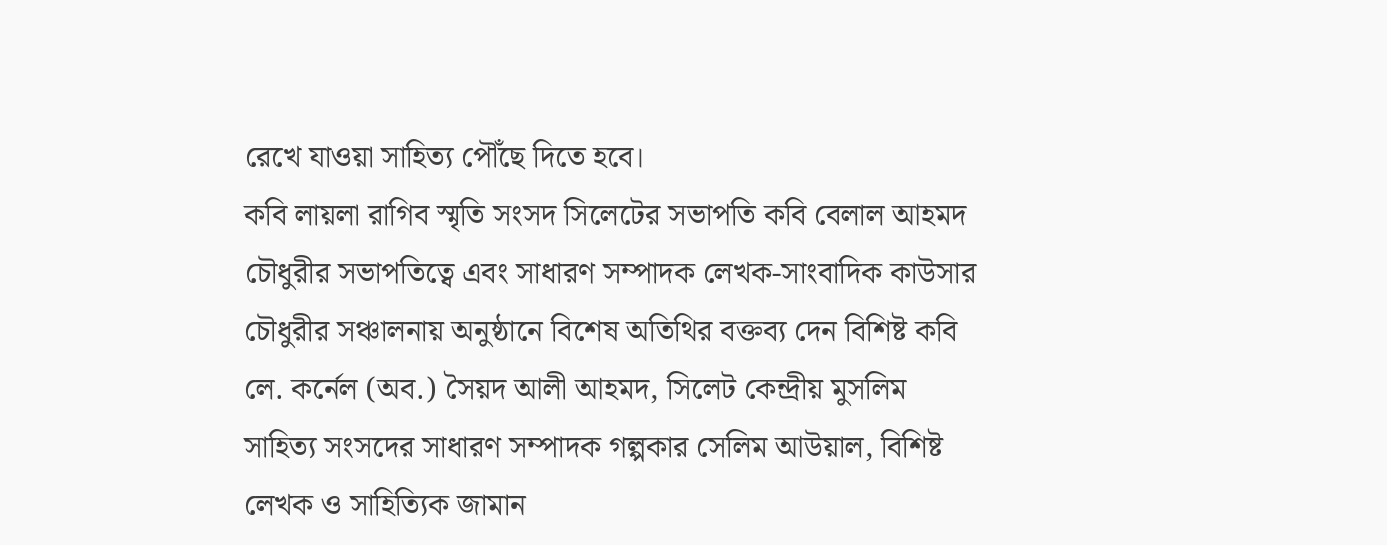রেখে যাওয়া সাহিত্য পৌঁছে দিতে হবে।
কবি লায়লা রাগিব স্মৃতি সংসদ সিলেটের সভাপতি কবি বেলাল আহমদ চৌধুরীর সভাপতিত্বে এবং সাধারণ সম্পাদক লেখক-সাংবাদিক কাউসার চৌধুরীর সঞ্চালনায় অনুষ্ঠানে বিশেষ অতিথির বক্তব্য দেন বিশিষ্ট কবি লে. কর্নেল (অব.) সৈয়দ আলী আহমদ, সিলেট কেন্দ্রীয় মুসলিম সাহিত্য সংসদের সাধারণ সম্পাদক গল্পকার সেলিম আউয়াল, বিশিষ্ট লেখক ও সাহিত্যিক জামান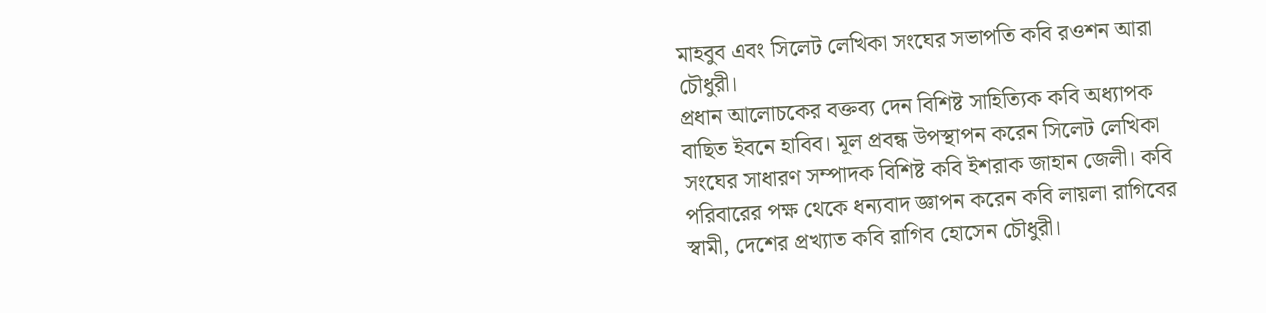মাহবুব এবং সিলেট লেখিকা সংঘের সভাপতি কবি রওশন আরা চৌধুরী।
প্রধান আলোচকের বক্তব্য দেন বিশিষ্ট সাহিত্যিক কবি অধ্যাপক বাছিত ইবনে হাবিব। মূল প্রবন্ধ উপস্থাপন করেন সিলেট লেখিকা সংঘের সাধারণ সম্পাদক বিশিষ্ট কবি ইশরাক জাহান জেলী। কবি পরিবারের পক্ষ থেকে ধন্যবাদ জ্ঞাপন করেন কবি লায়লা রাগিবের স্বামী, দেশের প্রখ্যাত কবি রাগিব হোসেন চৌধুরী।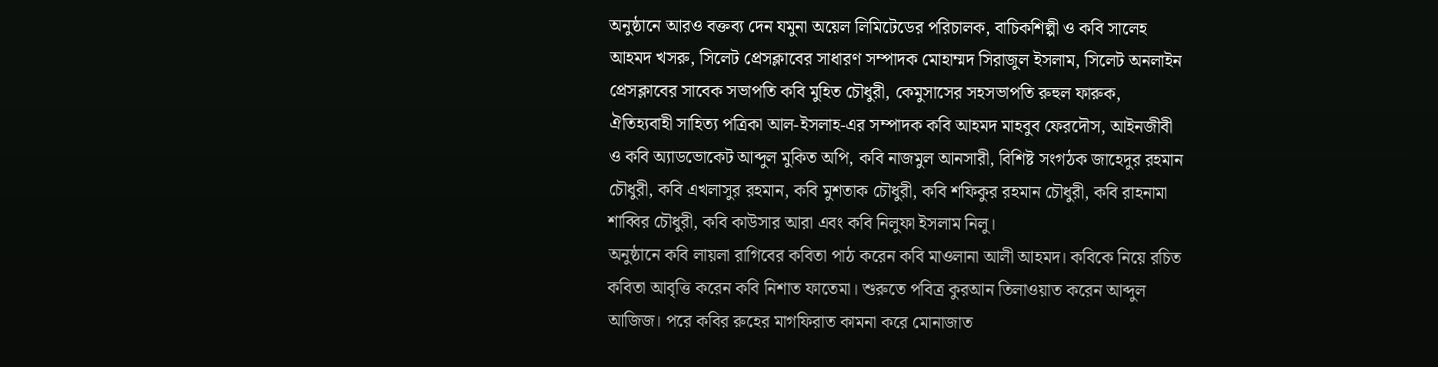অনুষ্ঠানে আরও বক্তব্য দেন যমুনা অয়েল লিমিটেডের পরিচালক, বাচিকশিল্পী ও কবি সালেহ আহমদ খসরু, সিলেট প্রেসক্লাবের সাধারণ সম্পাদক মোহাম্মদ সিরাজুল ইসলাম, সিলেট অনলাইন প্রেসক্লাবের সাবেক সভাপতি কবি মুহিত চৌধুরী, কেমুসাসের সহসভাপতি রুহুল ফারুক, ঐতিহ্যবাহী সাহিত্য পত্রিকা আল-ইসলাহ-এর সম্পাদক কবি আহমদ মাহবুব ফেরদৌস, আইনজীবী ও কবি অ্যাডভোকেট আব্দুল মুকিত অপি, কবি নাজমুল আনসারী, বিশিষ্ট সংগঠক জাহেদুর রহমান চৌধুরী, কবি এখলাসুর রহমান, কবি মুশতাক চৌধুরী, কবি শফিকুর রহমান চৌধুরী, কবি রাহনামা শাব্বির চৌধুরী, কবি কাউসার আরা এবং কবি নিলুফা ইসলাম নিলু।
অনুষ্ঠানে কবি লায়লা রাগিবের কবিতা পাঠ করেন কবি মাওলানা আলী আহমদ। কবিকে নিয়ে রচিত কবিতা আবৃত্তি করেন কবি নিশাত ফাতেমা। শুরুতে পবিত্র কুরআন তিলাওয়াত করেন আব্দুল আজিজ। পরে কবির রুহের মাগফিরাত কামনা করে মোনাজাত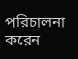পরিচালনা করেন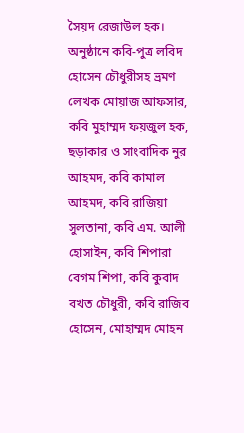সৈয়দ রেজাউল হক।
অনুষ্ঠানে কবি-পুত্র লবিদ হোসেন চৌধুরীসহ ভ্রমণ লেখক মোয়াজ আফসার, কবি মুহাম্মদ ফয়জুল হক, ছড়াকার ও সাংবাদিক নুর আহমদ, কবি কামাল আহমদ, কবি রাজিয়া সুলতানা, কবি এম. আলী হোসাইন, কবি শিপারা বেগম শিপা, কবি কুবাদ বখত চৌধুরী, কবি রাজিব হোসেন, মোহাম্মদ মোহন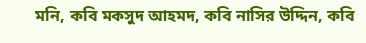মনি, কবি মকসুদ আহমদ, কবি নাসির উদ্দিন, কবি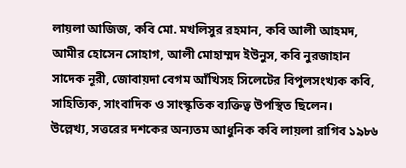লায়লা আজিজ, কবি মো. মখলিসুর রহমান, কবি আলী আহমদ, আমীর হোসেন সোহাগ, আলী মোহাম্মদ ইউনুস, কবি নুরজাহান সাদেক নূরী, জোবায়দা বেগম আঁখিসহ সিলেটের বিপুলসংখ্যক কবি, সাহিত্যিক, সাংবাদিক ও সাংস্কৃতিক ব্যক্তিত্ব উপস্থিত ছিলেন।
উল্লেখ্য, সত্তরের দশকের অন্যতম আধুনিক কবি লায়লা রাগিব ১৯৮৬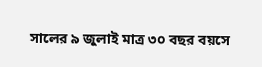সালের ৯ জুলাই মাত্র ৩০ বছর বয়সে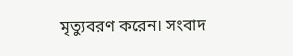মৃত্যুবরণ করেন। সংবাদ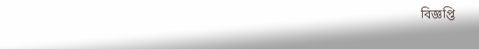বিজ্ঞপ্তি